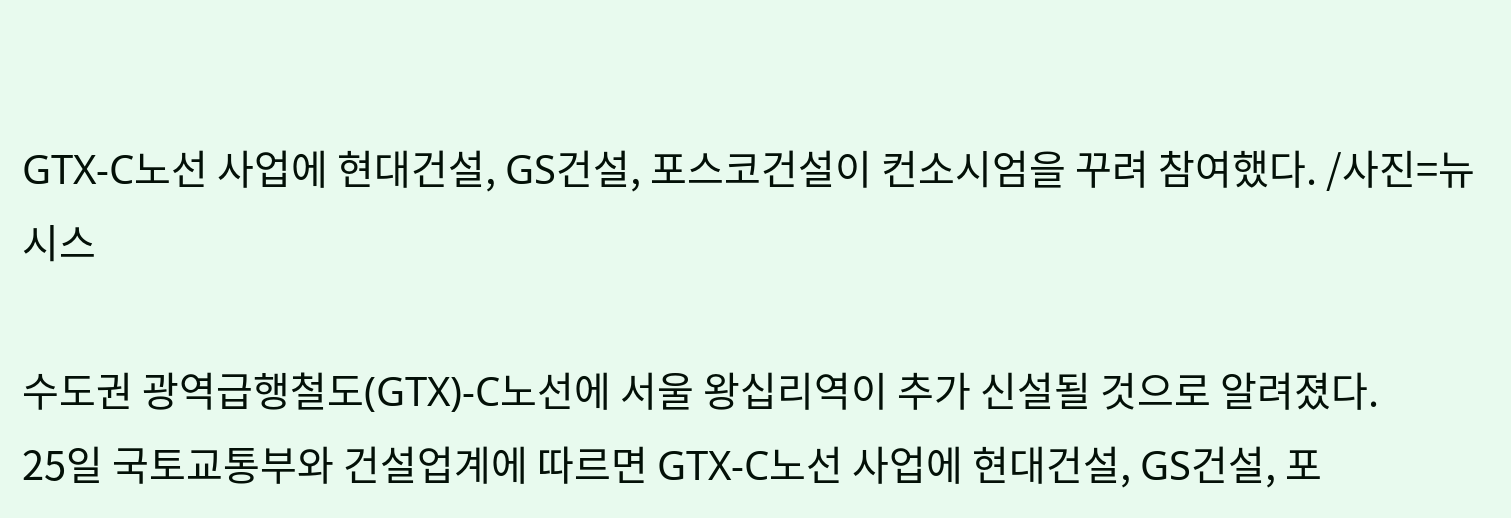GTX-C노선 사업에 현대건설, GS건설, 포스코건설이 컨소시엄을 꾸려 참여했다. /사진=뉴시스

수도권 광역급행철도(GTX)-C노선에 서울 왕십리역이 추가 신설될 것으로 알려졌다.
25일 국토교통부와 건설업계에 따르면 GTX-C노선 사업에 현대건설, GS건설, 포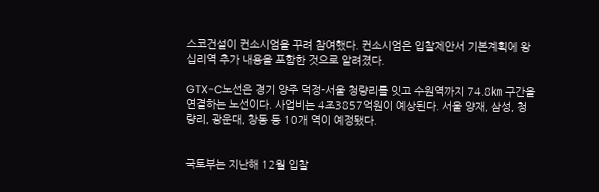스코건설이 컨소시엄을 꾸려 참여했다. 컨소시엄은 입찰제안서 기본계획에 왕십리역 추가 내용을 포함한 것으로 알려졌다.

GTX-C노선은 경기 양주 덕정-서울 청량리를 잇고 수원역까지 74.8㎞ 구간을 연결하는 노선이다. 사업비는 4조3857억원이 예상된다. 서울 양재, 삼성, 청량리, 광운대, 창동 등 10개 역이 예정됐다.


국토부는 지난해 12월 입찰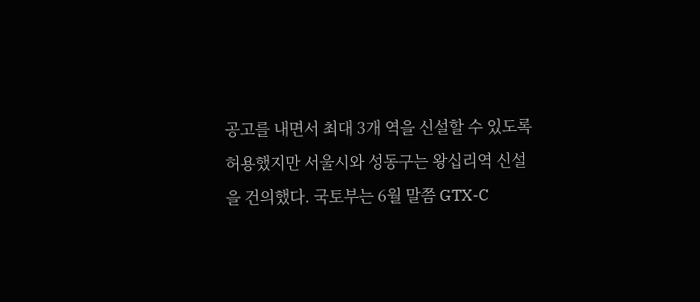공고를 내면서 최대 3개 역을 신설할 수 있도록 허용했지만 서울시와 성동구는 왕십리역 신설을 건의했다. 국토부는 6월 말쯤 GTX-C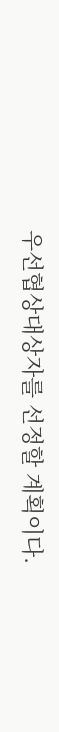우선협상대상자를 선정할 계획이다.